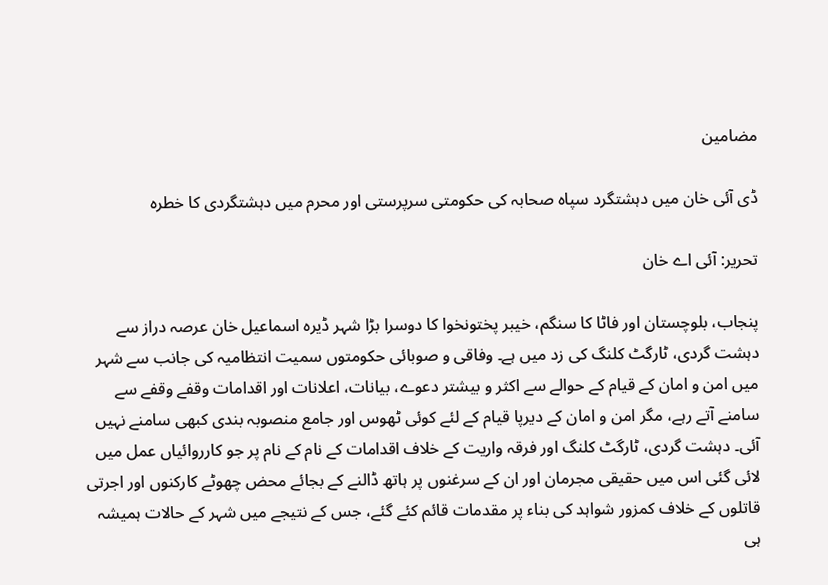مضامین

ڈی آئی خان میں دہشتگرد سپاہ صحابہ کی حکومتی سرپرستی اور محرم میں دہشتگردی کا خطرہ

تحریر: آئی اے خان

پنجاب، بلوچستان اور فاٹا کا سنگم، خیبر پختونخوا کا دوسرا بڑا شہر ڈیرہ اسماعیل خان عرصہ دراز سے دہشت گردی، ٹارگٹ کلنگ کی زد میں ہے۔ وفاقی و صوبائی حکومتوں سمیت انتظامیہ کی جانب سے شہر میں امن و امان کے قیام کے حوالے سے اکثر و بیشتر دعوے، بیانات، اعلانات اور اقدامات وقفے وقفے سے سامنے آتے رہے، مگر امن و امان کے دیرپا قیام کے لئے کوئی ٹھوس اور جامع منصوبہ بندی کبھی سامنے نہیں آئی۔ دہشت گردی، ٹارگٹ کلنگ اور فرقہ واریت کے خلاف اقدامات کے نام کے نام پر جو کارروائیاں عمل میں لائی گئی اس میں حقیقی مجرمان اور ان کے سرغنوں پر ہاتھ ڈالنے کے بجائے محض چھوٹے کارکنوں اور اجرتی قاتلوں کے خلاف کمزور شواہد کی بناء پر مقدمات قائم کئے گئے، جس کے نتیجے میں شہر کے حالات ہمیشہ ہی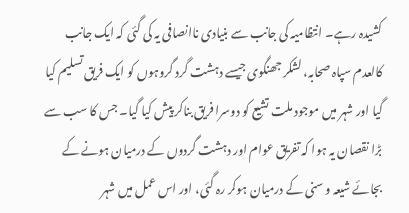کشیدہ رہے۔ انتظامیہ کی جانب سے بنیادی ناانصافی یہ کی گئی کہ ایک جانب کالعدم سپاہ صحابہ، لشکر جھنگوی جیسے دہشت گرد گروہوں کو ایک فریق تسلیم کیا گیا اور شہر میں موجود ملت تشیع کو دوسرا فریق بناکر پیش کیا گیا۔ جس کا سب سے بڑا نقصان یہ ہوا کہ تفریق عوام اور دہشت گردوں کے درمیان ہونے کے بجائے شیعہ و سنی کے درمیان ہوکر رہ گئی، اور اس عمل میں شہر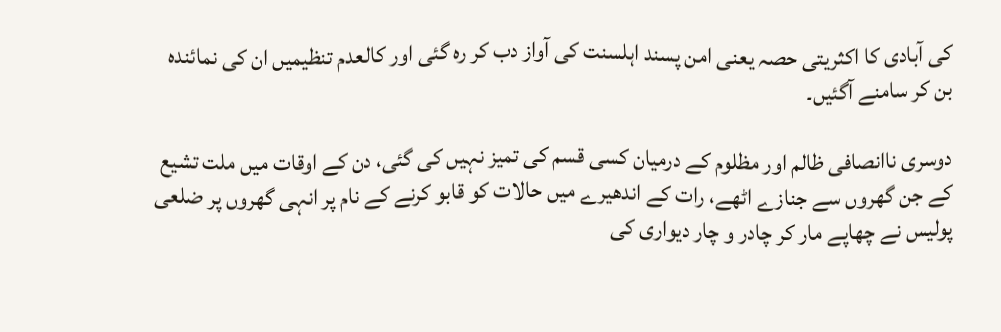کی آبادی کا اکثریتی حصہ یعنی امن پسند اہلسنت کی آواز دب کر رہ گئی اور کالعدم تنظیمیں ان کی نمائندہ بن کر سامنے آگئیں۔

دوسری ناانصافی ظالم اور مظلوم کے درمیان کسی قسم کی تمیز نہیں کی گئی، دن کے اوقات میں ملت تشیع کے جن گھروں سے جنازے اٹھے، رات کے اندھیرے میں حالات کو قابو کرنے کے نام پر انہی گھروں پر ضلعی پولیس نے چھاپے مار کر چادر و چار دیواری کی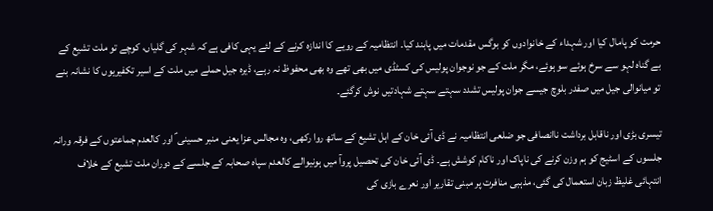حرمت کو پامال کیا اور شہداء کے خانوادوں کو بوگس مقدمات میں پابند کیا۔ انتظامیہ کے رویے کا اندازہ کرنے کے لئے یہی کافی ہے کہ شہر کی گلیاں، کوچے تو ملت تشیع کے بے گناہ لہو سے سرخ ہوئے سو ہوئے، مگر ملت کے جو نوجوان پولیس کی کسٹڈی میں بھی تھے وہ بھی محفوظ نہ رہے، ڈیرہ جیل حملے میں ملت کے اسیر تکفیریوں کا نشانہ بنے تو میانوالی جیل میں صفدر بلوچ جیسے جوان پولیس تشدد سہتے سہتے شہادتیں نوش کرگئے۔

تیسری بڑی اور ناقابل برداشت ناانصافی جو ضلعی انتظامیہ نے ڈی آئی خان کے اہل تشیع کے ساتھ روا رکھی، وہ مجالس عزا یعنی منبر حسینی ؑ اور کالعدم جماعتوں کے فرقہ ورانہ جلسوں کے اسٹیج کو ہم وزن کرنے کی ناپاک اور ناکام کوشش ہے۔ ڈی آئی خان کی تحصیل پروآ میں ہونیوالے کالعدم سپاہ صحابہ کے جلسے کے دوران ملت تشیع کے خلاف انتہائی غلیظ زبان استعمال کی گئی، مذہبی منافرت پر مبنی تقاریر اور نعرے بازی کی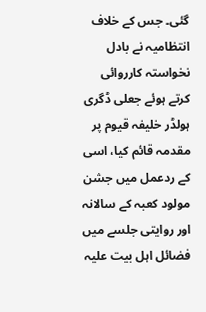گئی۔ جس کے خلاف انتظامیہ نے بادل نخواستہ کارروائی کرتے ہوئے جعلی ڈگری ہولڈر خلیفہ قیوم پر مقدمہ قائم کیا، اسی کے ردعمل میں جشن مولود کعبہ کے سالانہ اور روایتی جلسے میں فضائل اہل بیت علیہ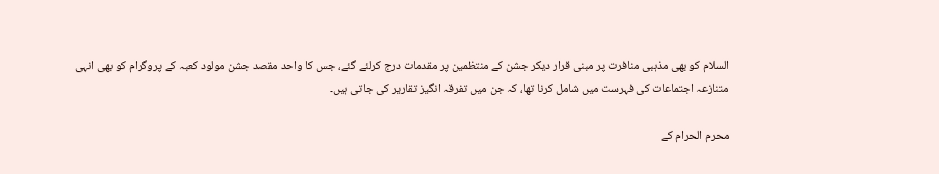السلام کو بھی مذہبی منافرت پر مبنی قرار دیکر جشن کے منتظمین پر مقدمات درج کرلئے گئے، جس کا واحد مقصد جشن مولود کعبہ کے پروگرام کو بھی انہی متنازعہ اجتماعات کی فہرست میں شامل کرنا تھا، کہ جن میں تفرقہ انگیز تقاریر کی جاتی ہیں۔

محرم الحرام کے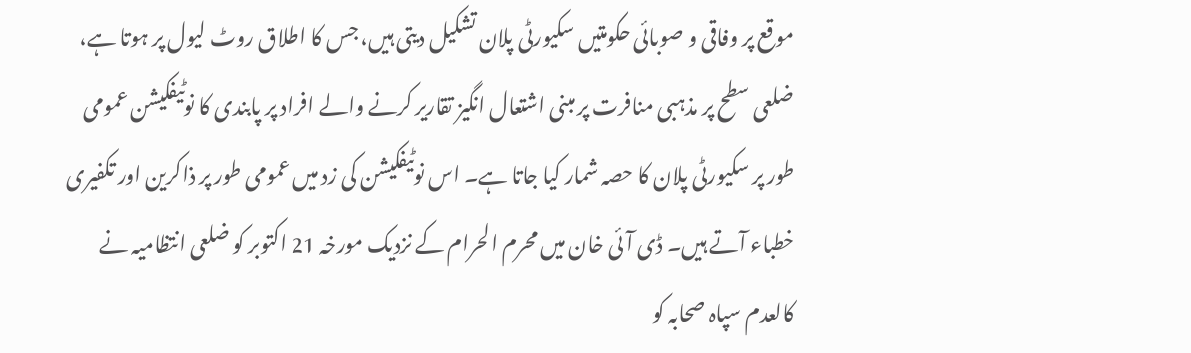موقع پر وفاقی و صوبائی حکومتیں سکیورٹی پلان تشکیل دیتی ہیں، جس کا اطلاق روٹ لیول پر ہوتا ہے، ضلعی سطح پر مذہبی منافرت پر مبنی اشتعال انگیز تقاریر کرنے والے افراد پر پابندی کا نوٹیفکیشن عمومی طور پر سکیورٹی پلان کا حصہ شمار کیا جاتا ہے۔ اس نوٹیفکیشن کی زد میں عمومی طور پر ذاکرین اور تکفیری خطباء آتے ہیں۔ ڈی آئی خان میں محرم الحرام کے نزدیک مورخہ 21 اکتوبر کو ضلعی انتظامیہ نے کالعدم سپاہ صحابہ کو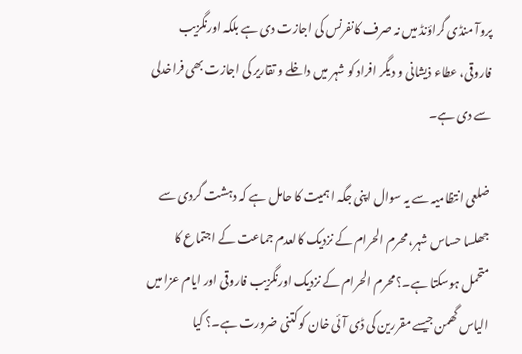پروآ منڈی گراؤنڈ میں نہ صرف کانفرنس کی اجازت دی ہے بلکہ اورنگزیب فاروقی، عطاء ذیشانی و دیگر افراد کو شہر میں داخلے و تقاریر کی اجازت بھی فراخدلی سے دی ہے۔

ضلعی انتظامیہ سے یہ سوال اپنی جگہ اہمیت کا حامل ہے کہ دہشت گردی سے جھلسا حساس شہر، محرم الحرام کے نزدیک کالعدم جماعت کے اجتماع کا متحمل ہوسکتا ہے۔؟ محرم الحرام کے نزدیک اورنگزیب فاروقی اور ایام عزا میں الیاس گھمن جیسے مقررین کی ڈی آئی خان کو کتنی ضرورت ہے۔؟ کیا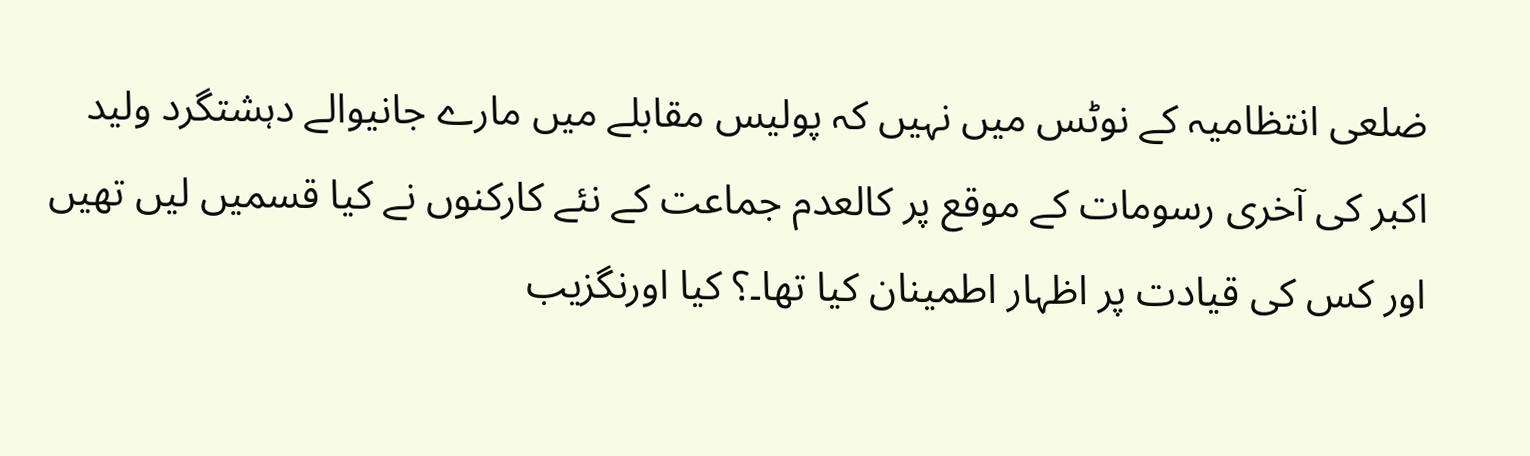ضلعی انتظامیہ کے نوٹس میں نہیں کہ پولیس مقابلے میں مارے جانیوالے دہشتگرد ولید اکبر کی آخری رسومات کے موقع پر کالعدم جماعت کے نئے کارکنوں نے کیا قسمیں لیں تھیں اور کس کی قیادت پر اظہار اطمینان کیا تھا۔؟ کیا اورنگزیب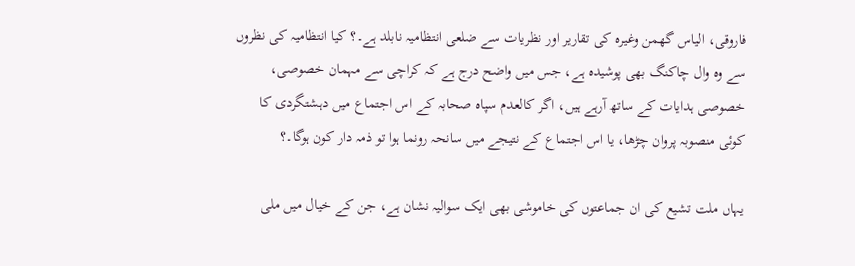فاروقی، الیاس گھمن وغیرہ کی تقاریر اور نظریات سے ضلعی انتظامیہ نابلد ہے۔؟ کیا انتظامیہ کی نظروں سے وہ وال چاکنگ بھی پوشیدہ ہے، جس میں واضح درج ہے کہ کراچی سے مہمان خصوصی، خصوصی ہدایات کے ساتھ آرہے ہیں، اگر کالعدم سپاہ صحابہ کے اس اجتماع میں دہشتگردی کا کوئی منصوبہ پروان چڑھا، یا اس اجتماع کے نتیجے میں سانحہ رونما ہوا تو ذمہ دار کون ہوگا۔؟

یہاں ملت تشیع کی ان جماعتوں کی خاموشی بھی ایک سوالیہ نشان ہے، جن کے خیال میں ملی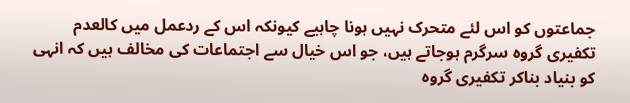جماعتوں کو اس لئے متحرک نہیں ہونا چاہیے کیونکہ اس کے ردعمل میں کالعدم تکفیری گروہ سرگرم ہوجاتے ہیں، جو اس خیال سے اجتماعات کی مخالف ہیں کہ انہی کو بنیاد بناکر تکفیری گروہ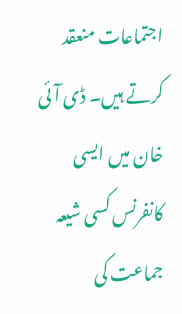اجتماعات منعقد کرتے ہیں۔ ڈی آئی خان میں ایسی کانفرنس کسی شیعہ جماعت کی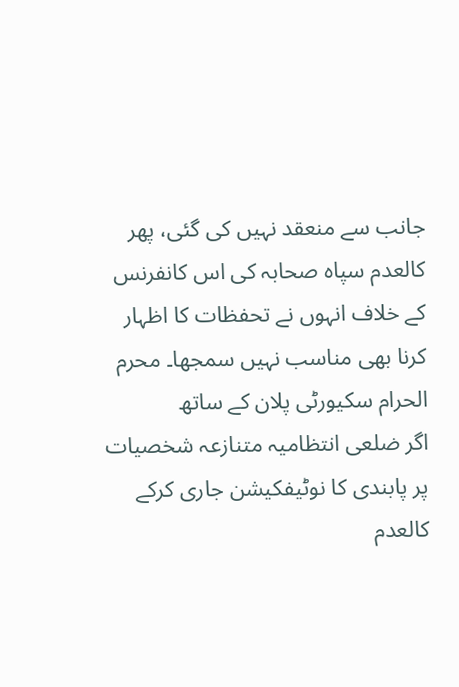جانب سے منعقد نہیں کی گئی، پھر کالعدم سپاہ صحابہ کی اس کانفرنس کے خلاف انہوں نے تحفظات کا اظہار کرنا بھی مناسب نہیں سمجھا۔ محرم الحرام سکیورٹی پلان کے ساتھ
اگر ضلعی انتظامیہ متنازعہ شخصیات پر پابندی کا نوٹیفکیشن جاری کرکے کالعدم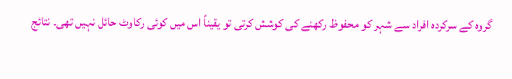گروہ کے سرکردہ افراد سے شہر کو محفوظ رکھنے کی کوشش کرتی تو یقیناً اس میں کوئی رکاوٹ حائل نہیں تھی۔ نتائج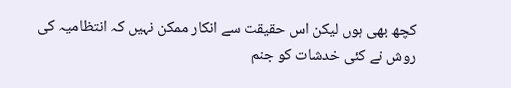کچھ بھی ہوں لیکن اس حقیقت سے انکار ممکن نہیں کہ انتظامیہ کی روش نے کئی خدشات کو جنم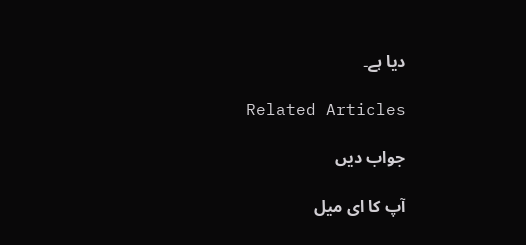دیا ہے۔

Related Articles

جواب دیں

آپ کا ای میل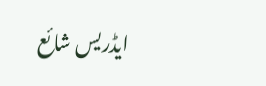ایڈریس شائع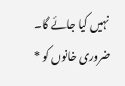نہیں کیا جائے گا۔ ضروری خانوں کو *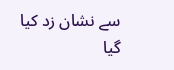سے نشان زد کیا گیا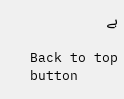ہے

Back to top button